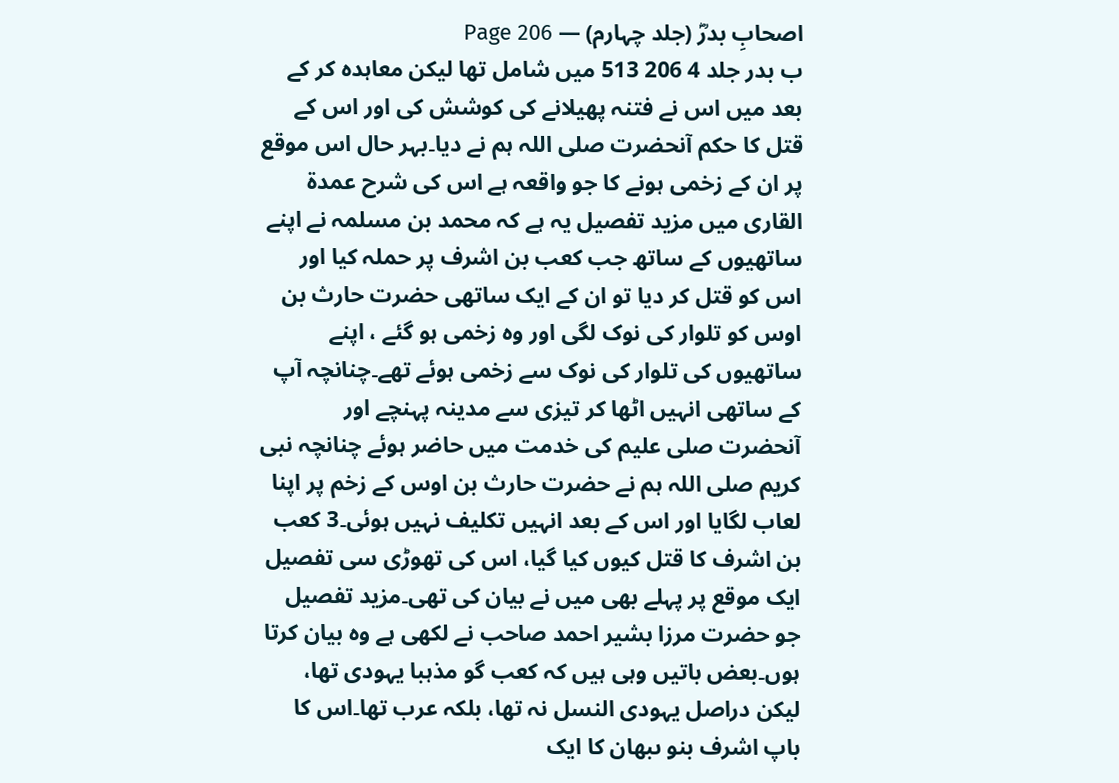اصحابِ بدرؓ (جلد چہارم) — Page 206
ب بدر جلد 4 206 513 میں شامل تھا لیکن معاہدہ کر کے بعد میں اس نے فتنہ پھیلانے کی کوشش کی اور اس کے قتل کا حکم آنحضرت صلی اللہ ہم نے دیا۔بہر حال اس موقع پر ان کے زخمی ہونے کا جو واقعہ ہے اس کی شرح عمدۃ القاری میں مزید تفصیل یہ ہے کہ محمد بن مسلمہ نے اپنے ساتھیوں کے ساتھ جب کعب بن اشرف پر حملہ کیا اور اس کو قتل کر دیا تو ان کے ایک ساتھی حضرت حارث بن اوس کو تلوار کی نوک لگی اور وہ زخمی ہو گئے ، اپنے ساتھیوں کی تلوار کی نوک سے زخمی ہوئے تھے۔چنانچہ آپ کے ساتھی انہیں اٹھا کر تیزی سے مدینہ پہنچے اور آنحضرت صلی علیم کی خدمت میں حاضر ہوئے چنانچہ نبی کریم صلی اللہ ہم نے حضرت حارث بن اوس کے زخم پر اپنا لعاب لگایا اور اس کے بعد انہیں تکلیف نہیں ہوئی۔3 کعب بن اشرف کا قتل کیوں کیا گیا، اس کی تھوڑی سی تفصیل ایک موقع پر پہلے بھی میں نے بیان کی تھی۔مزید تفصیل جو حضرت مرزا بشیر احمد صاحب نے لکھی ہے وہ بیان کرتا ہوں۔بعض باتیں وہی ہیں کہ کعب گو مذہبا یہودی تھا، لیکن دراصل یہودی النسل نہ تھا، بلکہ عرب تھا۔اس کا باپ اشرف بنو ںبھان کا ایک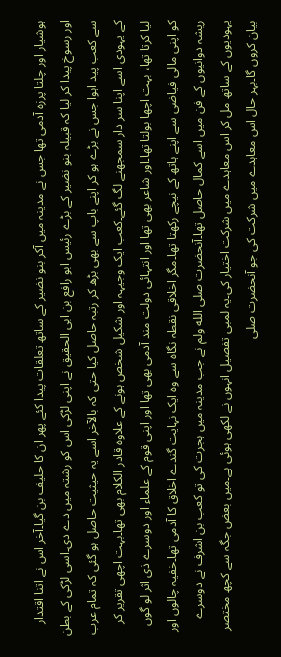ہوشیار اور چلتا پرزہ آدمی تھا جس نے مدینہ میں آکر بنو نضیر کے ساتھ تعلقات پیدا کئے پھر ان کا حلیف بن گیا۔آخر اس نے اتنا اقتدار اور رسوخ پیدا کر لیا کہ قبیلہ بنو نضیر کے بڑے رئیس ابو رافع بن ابی الحقیق نے اپنی لڑکی اس کو رشتہ میں دے دی۔اسی لڑکی کے بطن سے کعب پید اہوا جس نے بڑے ہو کر اپنے باپ سے بھی بڑھ کر رتبہ حاصل کیا حتی کہ بالآخر اسے یہ حیثیت حاصل ہو گئی کہ تمام عرب کے یہودی اسے اپنا سر دار سمجھنے لگ گئے۔کعب ایک وجیہہ اور شکیل شخص ہونے کے علاوہ قادر الکلام بھی تھا۔بہت اچھی تقریر کر لیا کرتا تھا، بہت اچھا بولتا تھا۔اور شاعر بھی تھا اور انتہائی دولت مند آدمی بھی تھا اور اپنی قوم کے علماء اور دوسرے ذی اثر لو گوں کو اپنی مالی فیاضی سے اپنے ہاتھ کے نیچے رکھتا تھا۔مگر اخلاقی نقطہ نگاہ سے وہ ایک نہایت گندے اخلاق کا آدمی تھا۔خفیہ چالوں اور ریشہ دوانیوں کے فن میں اسے کمال حاصل تھا۔آنحضرت صلی الله ولم نے جب مدینہ میں ہجرت کی تو کعب بن اشرف نے دوسرے یہودیوں کے ساتھ مل کر اس معاہدے میں شرکت اختیار کی۔یہ لمبی تفصیل انہوں نے لکھی ہوئی ہے۔میں بعض جگہ سے کچھ مختصر بیان کروں گا۔بہر حال اس معاہدے میں شرکت کی جو آنحضرت صلی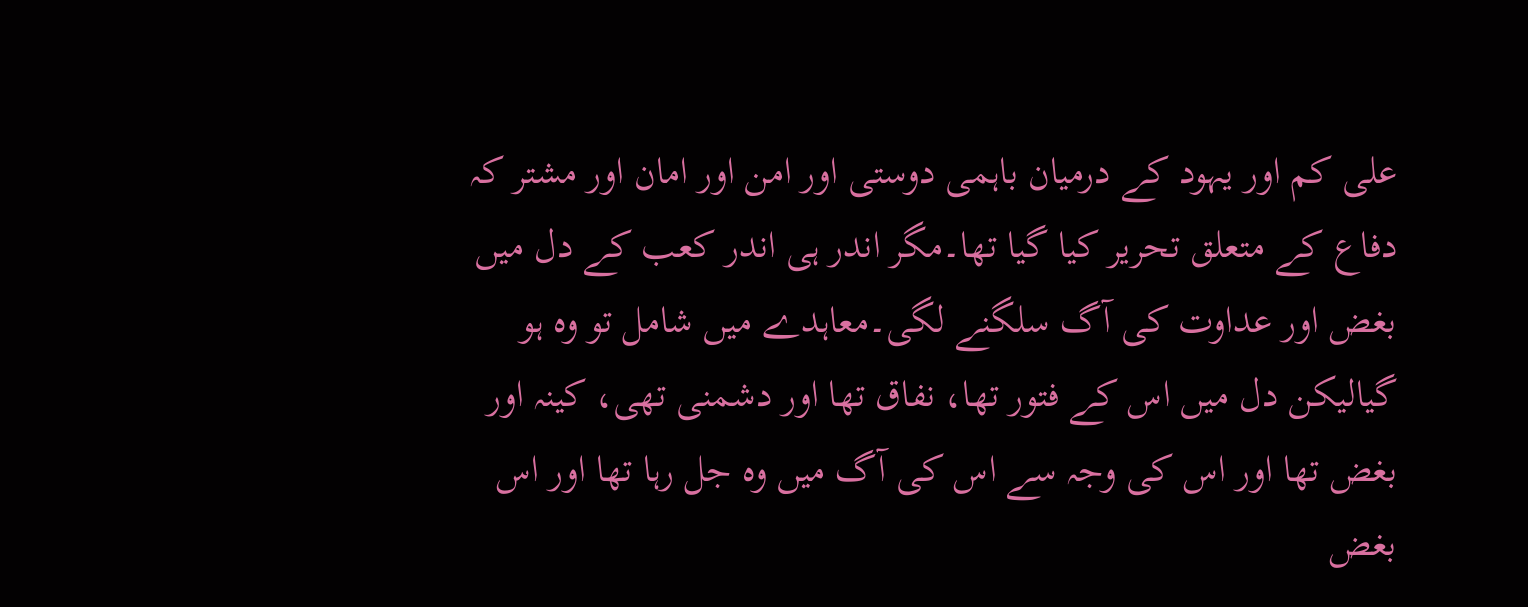علی کم اور یہود کے درمیان باہمی دوستی اور امن اور امان اور مشتر کہ دفاع کے متعلق تحریر کیا گیا تھا۔مگر اندر ہی اندر کعب کے دل میں بغض اور عداوت کی آگ سلگنے لگی۔معاہدے میں شامل تو وہ ہو گیالیکن دل میں اس کے فتور تھا، نفاق تھا اور دشمنی تھی، کینہ اور بغض تھا اور اس کی وجہ سے اس کی آگ میں وہ جل رہا تھا اور اس بغض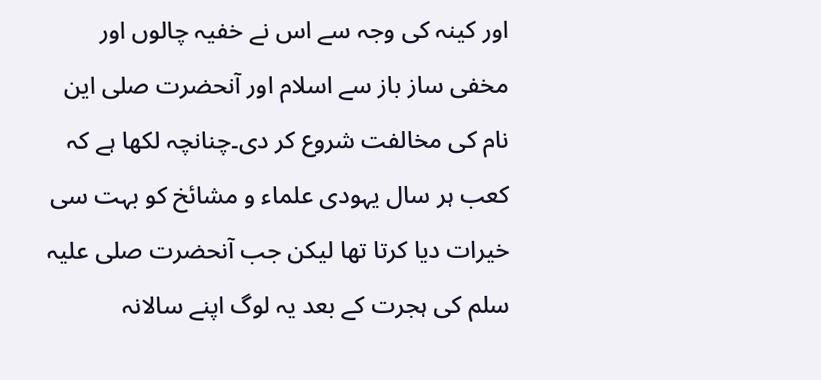اور کینہ کی وجہ سے اس نے خفیہ چالوں اور مخفی ساز باز سے اسلام اور آنحضرت صلی این نام کی مخالفت شروع کر دی۔چنانچہ لکھا ہے کہ کعب ہر سال یہودی علماء و مشائخ کو بہت سی خیرات دیا کرتا تھا لیکن جب آنحضرت صلی علیہ سلم کی ہجرت کے بعد یہ لوگ اپنے سالانہ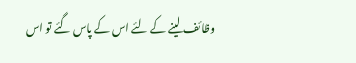وظائف لینے کے لئے اس کے پاس گئے تو اس